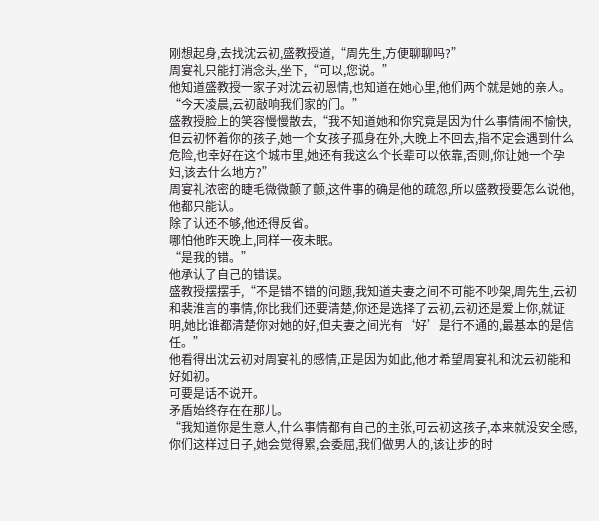刚想起身,去找沈云初,盛教授道,“周先生,方便聊聊吗?”
周宴礼只能打消念头,坐下,“可以,您说。”
他知道盛教授一家子对沈云初恩情,也知道在她心里,他们两个就是她的亲人。
“今天凌晨,云初敲响我们家的门。”
盛教授脸上的笑容慢慢散去,“我不知道她和你究竟是因为什么事情闹不愉快,但云初怀着你的孩子,她一个女孩子孤身在外,大晚上不回去,指不定会遇到什么危险,也幸好在这个城市里,她还有我这么个长辈可以依靠,否则,你让她一个孕妇,该去什么地方?”
周宴礼浓密的睫毛微微颤了颤,这件事的确是他的疏忽,所以盛教授要怎么说他,他都只能认。
除了认还不够,他还得反省。
哪怕他昨天晚上,同样一夜未眠。
“是我的错。”
他承认了自己的错误。
盛教授摆摆手,“不是错不错的问题,我知道夫妻之间不可能不吵架,周先生,云初和裴淮言的事情,你比我们还要清楚,你还是选择了云初,云初还是爱上你,就证明,她比谁都清楚你对她的好,但夫妻之间光有‘好’是行不通的,最基本的是信任。”
他看得出沈云初对周宴礼的感情,正是因为如此,他才希望周宴礼和沈云初能和好如初。
可要是话不说开。
矛盾始终存在在那儿。
“我知道你是生意人,什么事情都有自己的主张,可云初这孩子,本来就没安全感,你们这样过日子,她会觉得累,会委屈,我们做男人的,该让步的时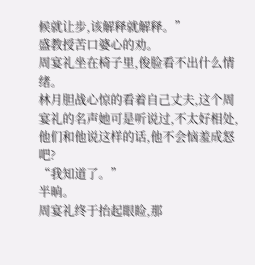候就让步,该解释就解释。”
盛教授苦口婆心的劝。
周宴礼坐在椅子里,俊脸看不出什么情绪。
林月胆战心惊的看着自己丈夫,这个周宴礼的名声她可是听说过,不太好相处,他们和他说这样的话,他不会恼羞成怒吧?
“我知道了。”
半晌。
周宴礼终于抬起眼睑,那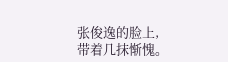张俊逸的脸上,带着几抹惭愧。